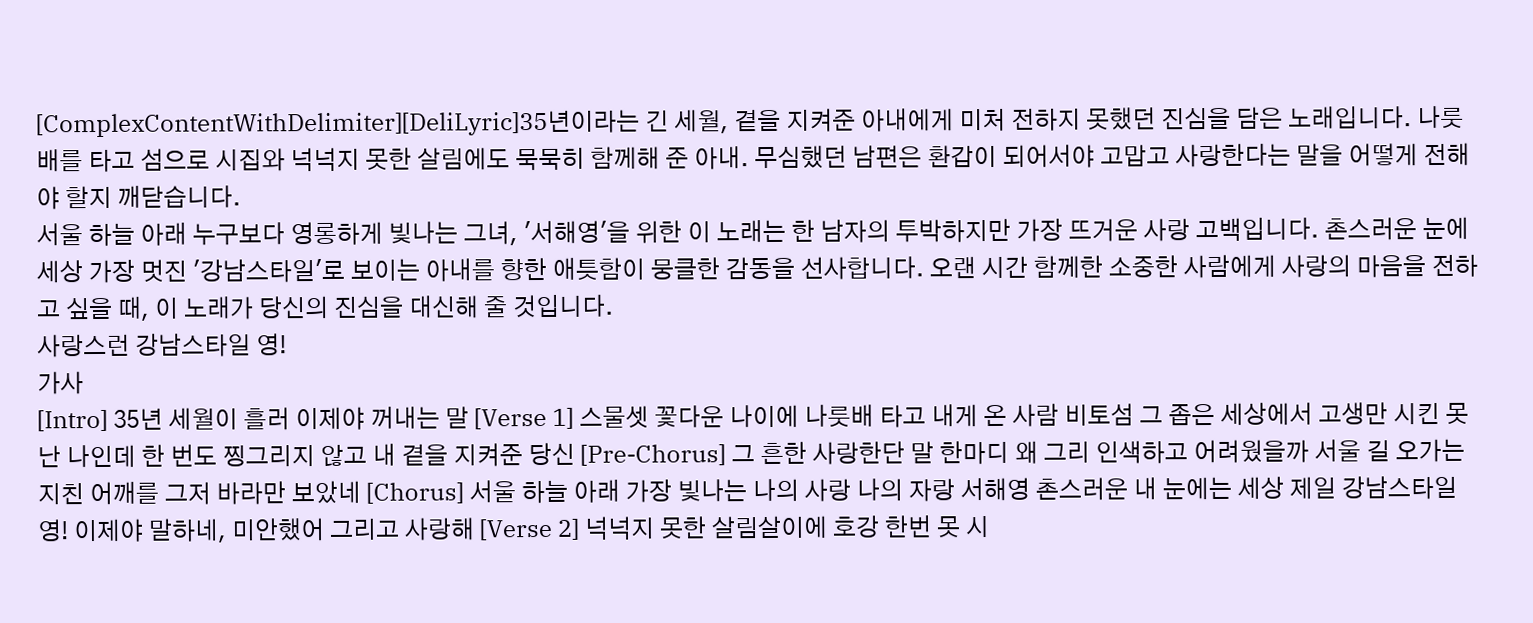[ComplexContentWithDelimiter][DeliLyric]35년이라는 긴 세월, 곁을 지켜준 아내에게 미처 전하지 못했던 진심을 담은 노래입니다. 나룻배를 타고 섬으로 시집와 넉넉지 못한 살림에도 묵묵히 함께해 준 아내. 무심했던 남편은 환갑이 되어서야 고맙고 사랑한다는 말을 어떻게 전해야 할지 깨닫습니다.
서울 하늘 아래 누구보다 영롱하게 빛나는 그녀, '서해영'을 위한 이 노래는 한 남자의 투박하지만 가장 뜨거운 사랑 고백입니다. 촌스러운 눈에 세상 가장 멋진 '강남스타일'로 보이는 아내를 향한 애틋함이 뭉클한 감동을 선사합니다. 오랜 시간 함께한 소중한 사람에게 사랑의 마음을 전하고 싶을 때, 이 노래가 당신의 진심을 대신해 줄 것입니다.
사랑스런 강남스타일 영!
가사
[Intro] 35년 세월이 흘러 이제야 꺼내는 말 [Verse 1] 스물셋 꽃다운 나이에 나룻배 타고 내게 온 사람 비토섬 그 좁은 세상에서 고생만 시킨 못난 나인데 한 번도 찡그리지 않고 내 곁을 지켜준 당신 [Pre-Chorus] 그 흔한 사랑한단 말 한마디 왜 그리 인색하고 어려웠을까 서울 길 오가는 지친 어깨를 그저 바라만 보았네 [Chorus] 서울 하늘 아래 가장 빛나는 나의 사랑 나의 자랑 서해영 촌스러운 내 눈에는 세상 제일 강남스타일 영! 이제야 말하네, 미안했어 그리고 사랑해 [Verse 2] 넉넉지 못한 살림살이에 호강 한번 못 시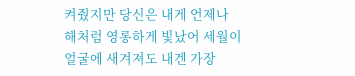켜줬지만 당신은 내게 언제나 해처럼 영롱하게 빛났어 세월이 얼굴에 새겨져도 내겐 가장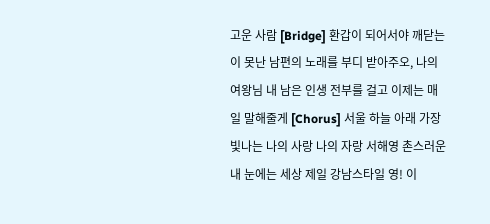고운 사람 [Bridge] 환갑이 되어서야 깨닫는 이 못난 남편의 노래를 부디 받아주오, 나의 여왕님 내 남은 인생 전부를 걸고 이제는 매일 말해줄게 [Chorus] 서울 하늘 아래 가장 빛나는 나의 사랑 나의 자랑 서해영 촌스러운 내 눈에는 세상 제일 강남스타일 영! 이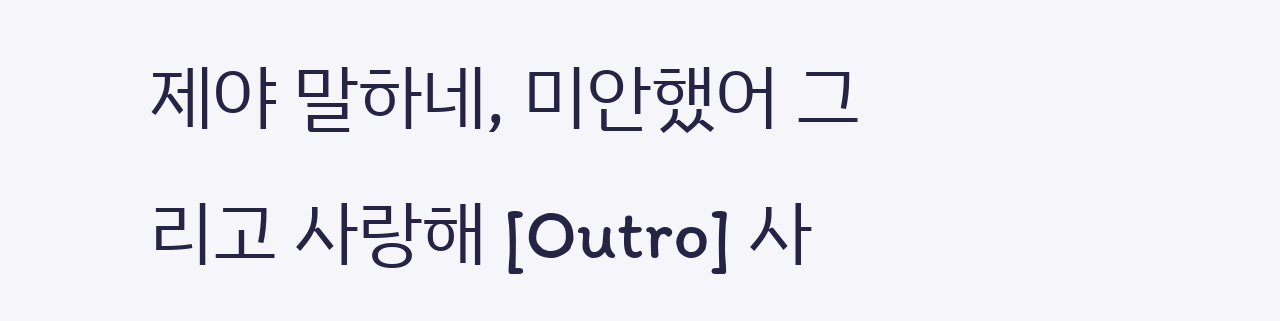제야 말하네, 미안했어 그리고 사랑해 [Outro] 사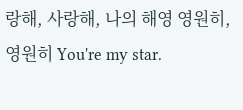랑해, 사랑해, 나의 해영 영원히, 영원히 You're my star.